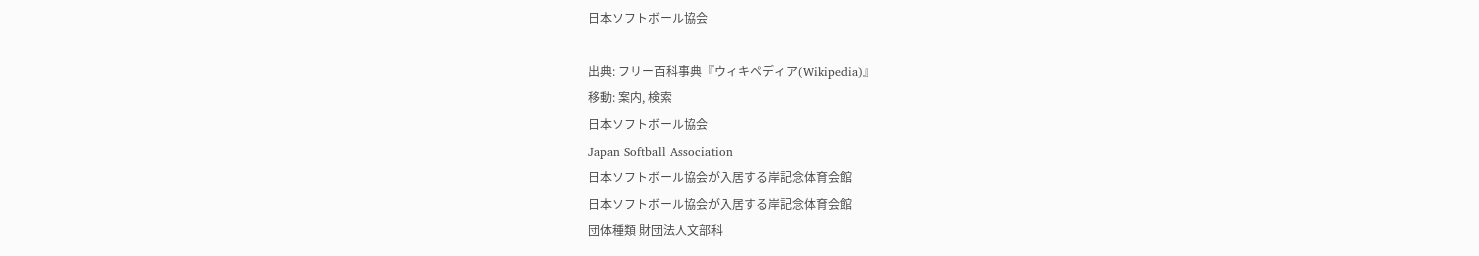日本ソフトボール協会

出典: フリー百科事典『ウィキペディア(Wikipedia)』
移動: 案内, 検索
日本ソフトボール協会
Japan Softball Association
日本ソフトボール協会が入居する岸記念体育会館
日本ソフトボール協会が入居する岸記念体育会館
団体種類 財団法人文部科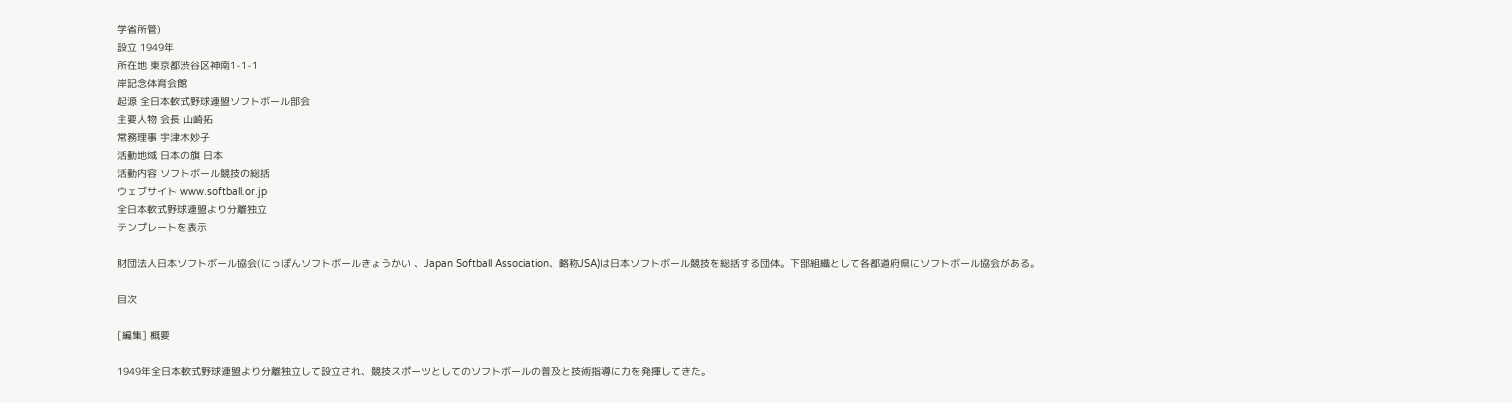学省所管)
設立 1949年
所在地 東京都渋谷区神南1-1-1
岸記念体育会館
起源 全日本軟式野球連盟ソフトボール部会
主要人物 会長 山崎拓
常務理事 宇津木妙子
活動地域 日本の旗 日本
活動内容 ソフトボール競技の総括
ウェブサイト www.softball.or.jp
全日本軟式野球連盟より分離独立
テンプレートを表示

財団法人日本ソフトボール協会(にっぽんソフトボールきょうかい 、Japan Softball Association、略称JSA)は日本ソフトボール競技を総括する団体。下部組織として各都道府県にソフトボール協会がある。

目次

[編集] 概要

1949年全日本軟式野球連盟より分離独立して設立され、競技スポーツとしてのソフトボールの普及と技術指導に力を発揮してきた。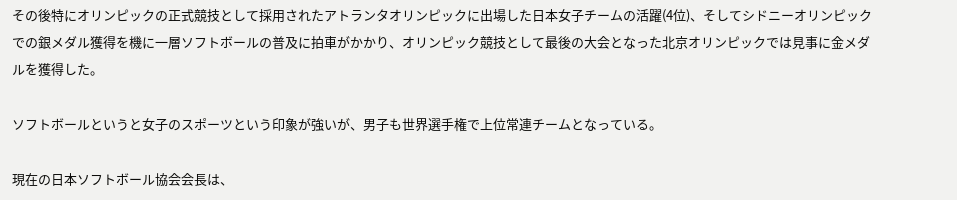その後特にオリンピックの正式競技として採用されたアトランタオリンピックに出場した日本女子チームの活躍(4位)、そしてシドニーオリンピックでの銀メダル獲得を機に一層ソフトボールの普及に拍車がかかり、オリンピック競技として最後の大会となった北京オリンピックでは見事に金メダルを獲得した。

ソフトボールというと女子のスポーツという印象が強いが、男子も世界選手権で上位常連チームとなっている。

現在の日本ソフトボール協会会長は、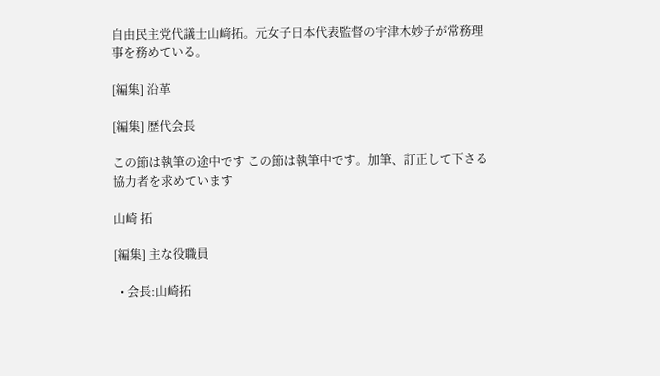自由民主党代議士山﨑拓。元女子日本代表監督の宇津木妙子が常務理事を務めている。

[編集] 沿革

[編集] 歴代会長

この節は執筆の途中です この節は執筆中です。加筆、訂正して下さる協力者を求めています

山崎 拓

[編集] 主な役職員

  • 会長:山崎拓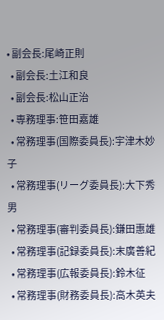• 副会長:尾崎正則
  • 副会長:土江和良
  • 副会長:松山正治
  • 専務理事:笹田嘉雄
  • 常務理事(国際委員長):宇津木妙子
  • 常務理事(リーグ委員長):大下秀男
  • 常務理事(審判委員長):鎌田惠雄
  • 常務理事(記録委員長):末廣善紀
  • 常務理事(広報委員長):鈴木征
  • 常務理事(財務委員長):高木英夫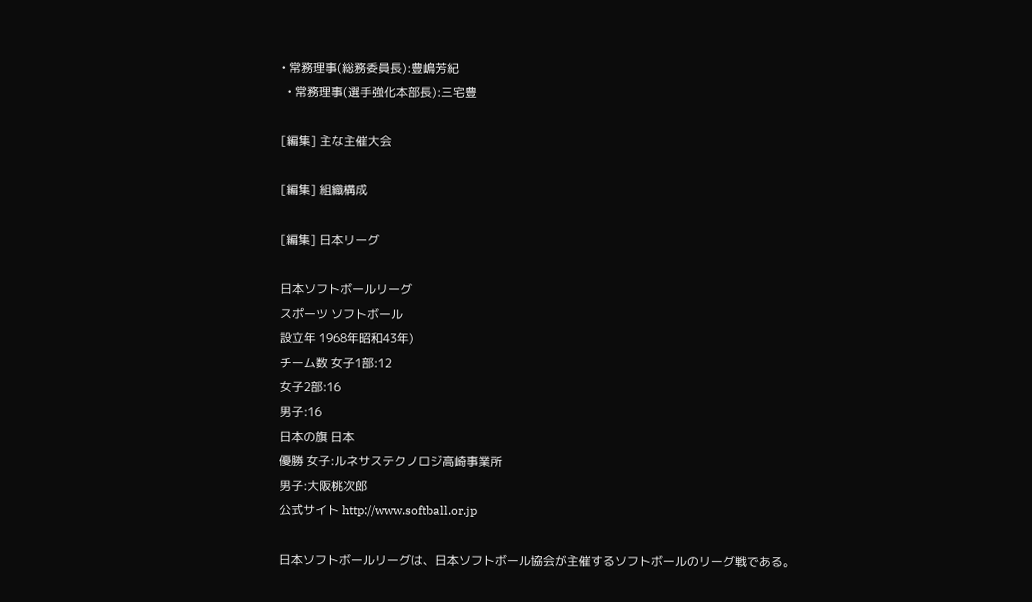• 常務理事(総務委員長):豊嶋芳紀
  • 常務理事(選手強化本部長):三宅豊

[編集] 主な主催大会

[編集] 組織構成

[編集] 日本リーグ

日本ソフトボールリーグ
スポーツ ソフトボール
設立年 1968年昭和43年)
チーム数 女子1部:12
女子2部:16
男子:16
日本の旗 日本
優勝 女子:ルネサステクノロジ高崎事業所
男子:大阪桃次郎
公式サイト http://www.softball.or.jp

日本ソフトボールリーグは、日本ソフトボール協会が主催するソフトボールのリーグ戦である。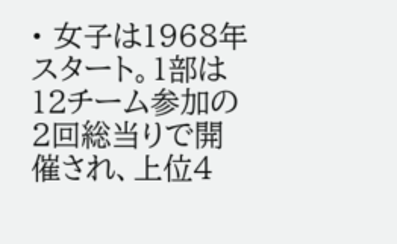• 女子は1968年スタート。1部は12チーム参加の2回総当りで開催され、上位4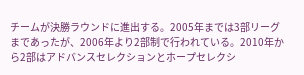チームが決勝ラウンドに進出する。2005年までは3部リーグまであったが、2006年より2部制で行われている。2010年から2部はアドバンスセレクションとホープセレクシ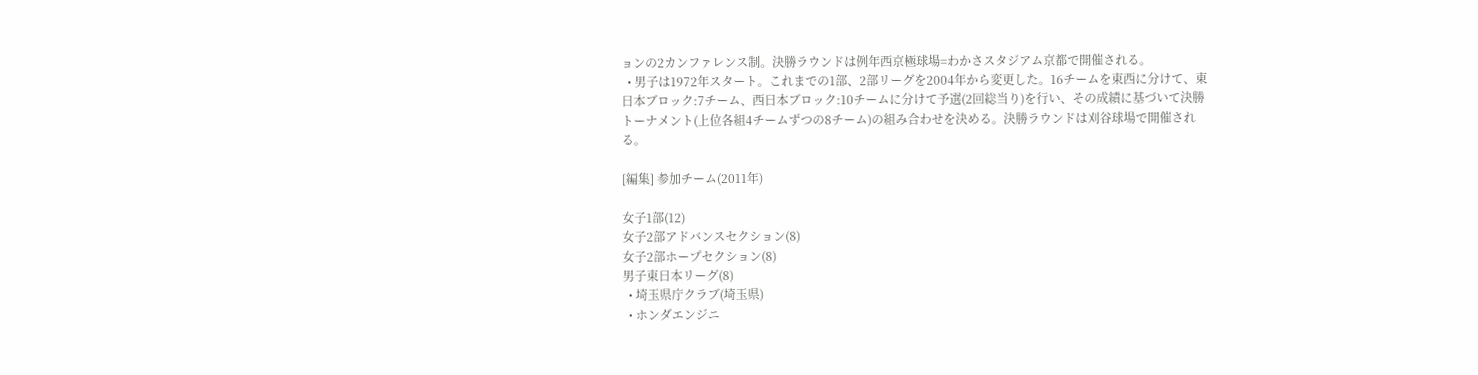ョンの2カンファレンス制。決勝ラウンドは例年西京極球場=わかさスタジアム京都で開催される。
  • 男子は1972年スタート。これまでの1部、2部リーグを2004年から変更した。16チームを東西に分けて、東日本ブロック:7チーム、西日本ブロック:10チームに分けて予選(2回総当り)を行い、その成績に基づいて決勝トーナメント(上位各組4チームずつの8チーム)の組み合わせを決める。決勝ラウンドは刈谷球場で開催される。

[編集] 参加チーム(2011年)

女子1部(12)
女子2部アドバンスセクション(8)
女子2部ホープセクション(8)
男子東日本リーグ(8)
  • 埼玉県庁クラブ(埼玉県)
  • ホンダエンジニ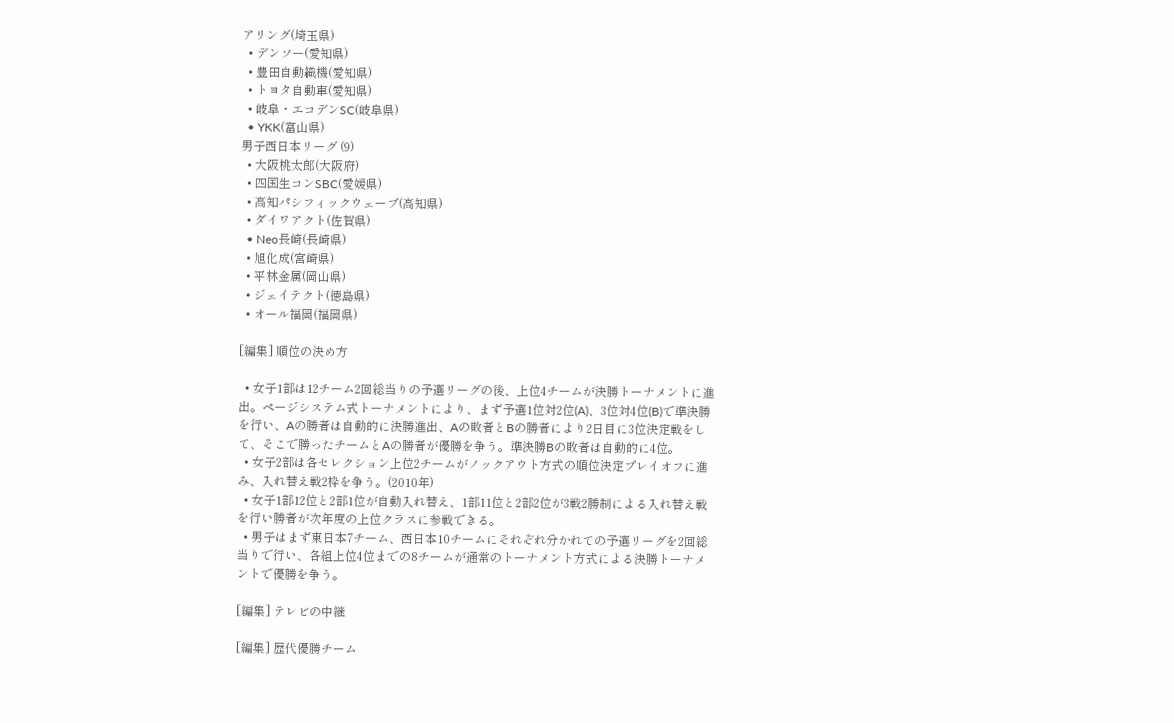アリング(埼玉県)
  • デンソー(愛知県)
  • 豊田自動織機(愛知県)
  • トヨタ自動車(愛知県)
  • 岐阜・エコデンSC(岐阜県)
  • YKK(富山県)
男子西日本リーグ (9)
  • 大阪桃太郎(大阪府)
  • 四国生コンSBC(愛媛県)
  • 高知パシフィックウェーブ(高知県)
  • ダイワアクト(佐賀県)
  • Neo長崎(長崎県)
  • 旭化成(宮崎県)
  • 平林金属(岡山県)
  • ジェイテクト(徳島県)
  • オール福岡(福岡県)

[編集] 順位の決め方

  • 女子1部は12チーム2回総当りの予選リーグの後、上位4チームが決勝トーナメントに進出。ページシステム式トーナメントにより、まず予選1位対2位(A)、3位対4位(B)で準決勝を行い、Aの勝者は自動的に決勝進出、Aの敗者とBの勝者により2日目に3位決定戦をして、そこで勝ったチームとAの勝者が優勝を争う。準決勝Bの敗者は自動的に4位。
  • 女子2部は各セレクション上位2チームがノックアウト方式の順位決定プレイオフに進み、入れ替え戦2枠を争う。(2010年)
  • 女子1部12位と2部1位が自動入れ替え、1部11位と2部2位が3戦2勝制による入れ替え戦を行い勝者が次年度の上位クラスに参戦できる。
  • 男子はまず東日本7チーム、西日本10チームにそれぞれ分かれての予選リーグを2回総当りで行い、各組上位4位までの8チームが通常のトーナメント方式による決勝トーナメントで優勝を争う。

[編集] テレビの中継

[編集] 歴代優勝チーム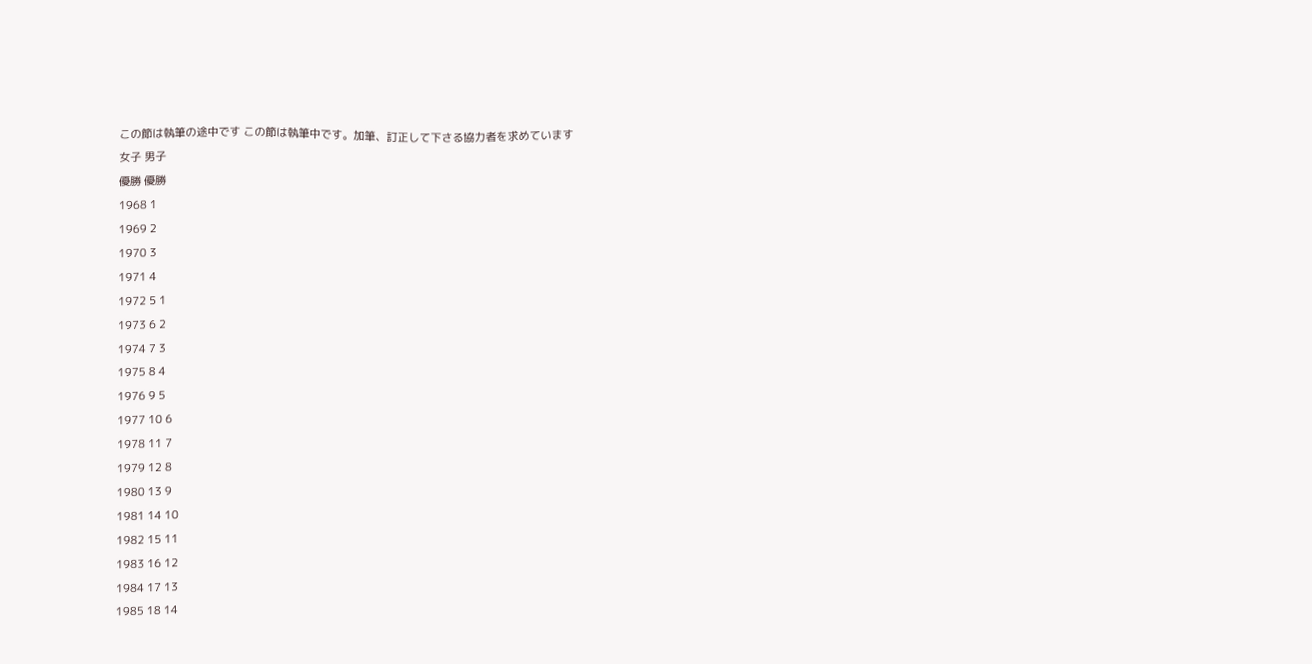この節は執筆の途中です この節は執筆中です。加筆、訂正して下さる協力者を求めています
女子 男子
優勝 優勝
1968 1
1969 2
1970 3
1971 4
1972 5 1
1973 6 2
1974 7 3
1975 8 4
1976 9 5
1977 10 6
1978 11 7
1979 12 8
1980 13 9
1981 14 10
1982 15 11
1983 16 12
1984 17 13
1985 18 14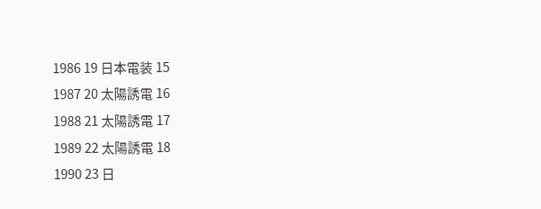1986 19 日本電装 15
1987 20 太陽誘電 16
1988 21 太陽誘電 17
1989 22 太陽誘電 18
1990 23 日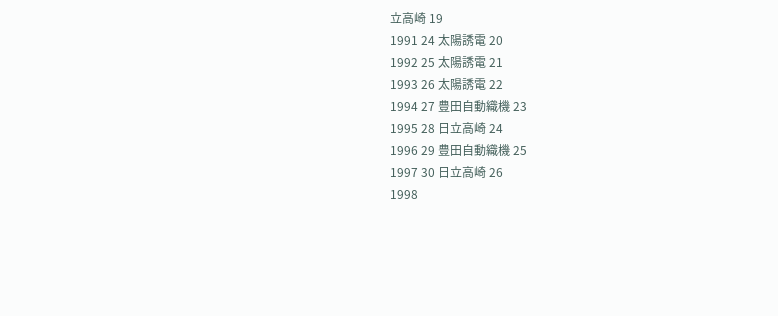立高崎 19
1991 24 太陽誘電 20
1992 25 太陽誘電 21
1993 26 太陽誘電 22
1994 27 豊田自動織機 23
1995 28 日立高崎 24
1996 29 豊田自動織機 25
1997 30 日立高崎 26
1998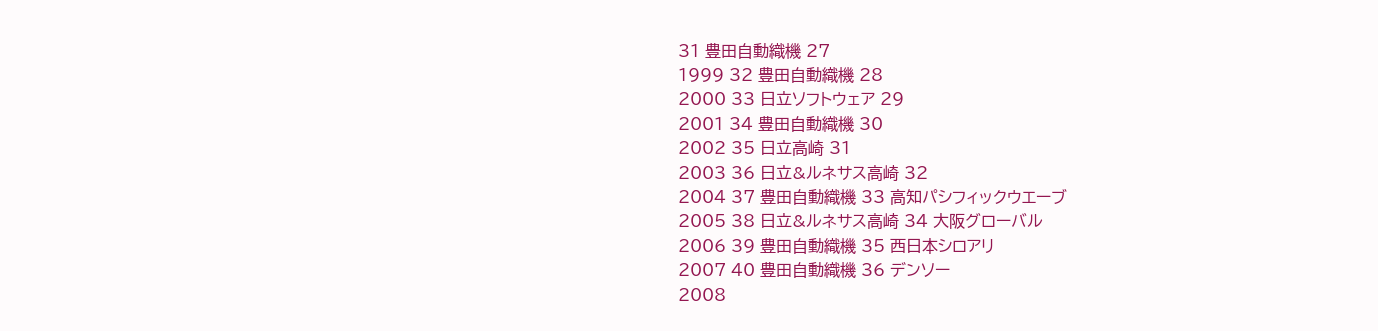31 豊田自動織機 27
1999 32 豊田自動織機 28
2000 33 日立ソフトウェア 29
2001 34 豊田自動織機 30
2002 35 日立高崎 31
2003 36 日立&ルネサス高崎 32
2004 37 豊田自動織機 33 高知パシフィックウエーブ
2005 38 日立&ルネサス高崎 34 大阪グローバル
2006 39 豊田自動織機 35 西日本シロアリ
2007 40 豊田自動織機 36 デンソー
2008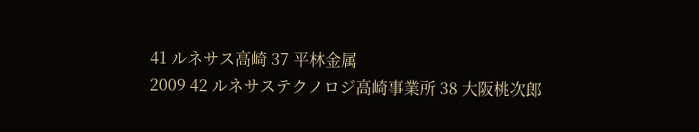41 ルネサス高崎 37 平林金属
2009 42 ルネサステクノロジ高崎事業所 38 大阪桃次郎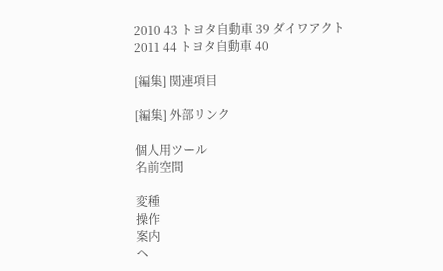2010 43 トヨタ自動車 39 ダイワアクト
2011 44 トヨタ自動車 40

[編集] 関連項目

[編集] 外部リンク

個人用ツール
名前空間

変種
操作
案内
ヘ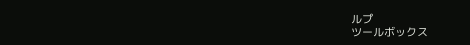ルプ
ツールボックス